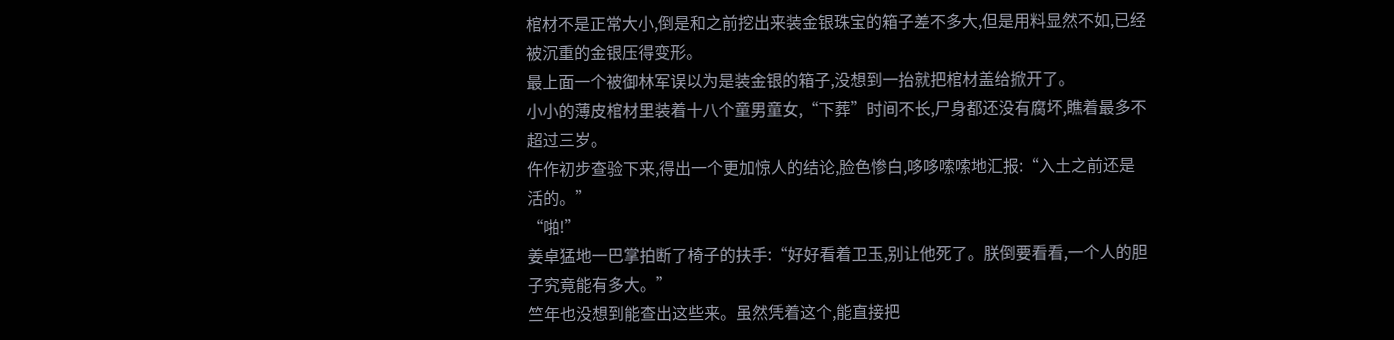棺材不是正常大小,倒是和之前挖出来装金银珠宝的箱子差不多大,但是用料显然不如,已经被沉重的金银压得变形。
最上面一个被御林军误以为是装金银的箱子,没想到一抬就把棺材盖给掀开了。
小小的薄皮棺材里装着十八个童男童女,“下葬”时间不长,尸身都还没有腐坏,瞧着最多不超过三岁。
仵作初步查验下来,得出一个更加惊人的结论,脸色惨白,哆哆嗦嗦地汇报:“入土之前还是活的。”
“啪!”
姜卓猛地一巴掌拍断了椅子的扶手:“好好看着卫玉,别让他死了。朕倒要看看,一个人的胆子究竟能有多大。”
竺年也没想到能查出这些来。虽然凭着这个,能直接把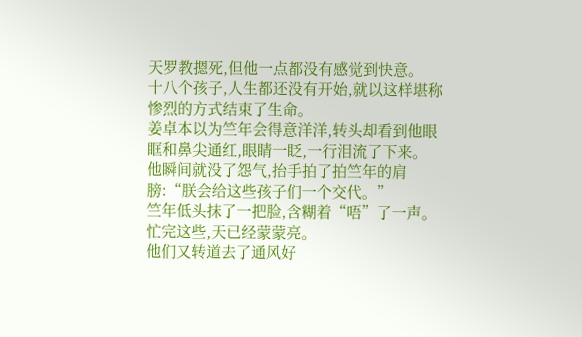天罗教摁死,但他一点都没有感觉到快意。
十八个孩子,人生都还没有开始,就以这样堪称惨烈的方式结束了生命。
姜卓本以为竺年会得意洋洋,转头却看到他眼眶和鼻尖通红,眼睛一眨,一行泪流了下来。
他瞬间就没了怨气,抬手拍了拍竺年的肩膀:“朕会给这些孩子们一个交代。”
竺年低头抹了一把脸,含糊着“唔”了一声。
忙完这些,天已经蒙蒙亮。
他们又转道去了通风好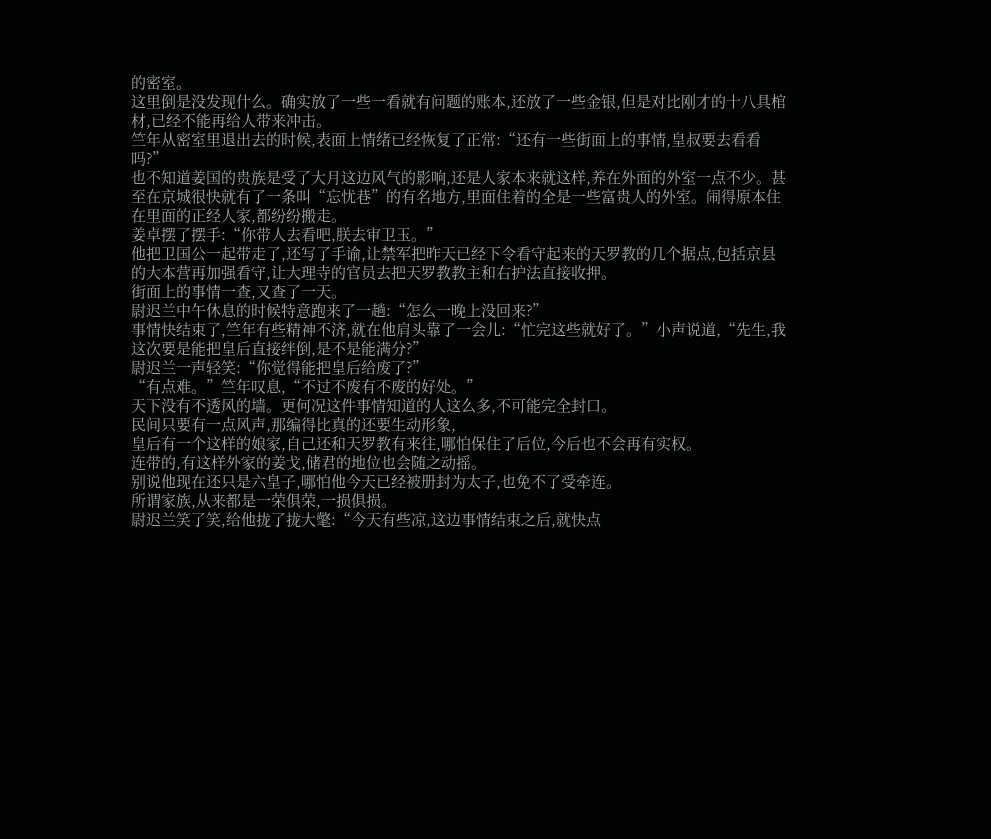的密室。
这里倒是没发现什么。确实放了一些一看就有问题的账本,还放了一些金银,但是对比刚才的十八具棺材,已经不能再给人带来冲击。
竺年从密室里退出去的时候,表面上情绪已经恢复了正常:“还有一些街面上的事情,皇叔要去看看吗?”
也不知道姜国的贵族是受了大月这边风气的影响,还是人家本来就这样,养在外面的外室一点不少。甚至在京城很快就有了一条叫“忘忧巷”的有名地方,里面住着的全是一些富贵人的外室。闹得原本住在里面的正经人家,都纷纷搬走。
姜卓摆了摆手:“你带人去看吧,朕去审卫玉。”
他把卫国公一起带走了,还写了手谕,让禁军把昨天已经下令看守起来的天罗教的几个据点,包括京县的大本营再加强看守,让大理寺的官员去把天罗教教主和右护法直接收押。
街面上的事情一查,又查了一天。
尉迟兰中午休息的时候特意跑来了一趟:“怎么一晚上没回来?”
事情快结束了,竺年有些精神不济,就在他肩头靠了一会儿:“忙完这些就好了。”小声说道,“先生,我这次要是能把皇后直接绊倒,是不是能满分?”
尉迟兰一声轻笑:“你觉得能把皇后给废了?”
“有点难。”竺年叹息,“不过不废有不废的好处。”
天下没有不透风的墙。更何况这件事情知道的人这么多,不可能完全封口。
民间只要有一点风声,那编得比真的还要生动形象,
皇后有一个这样的娘家,自己还和天罗教有来往,哪怕保住了后位,今后也不会再有实权。
连带的,有这样外家的姜戈,储君的地位也会随之动摇。
别说他现在还只是六皇子,哪怕他今天已经被册封为太子,也免不了受牵连。
所谓家族,从来都是一荣俱荣,一损俱损。
尉迟兰笑了笑,给他拢了拢大氅:“今天有些凉,这边事情结束之后,就快点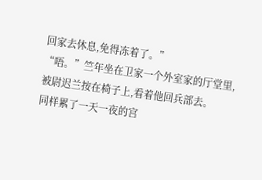回家去休息,免得冻着了。”
“唔。”竺年坐在卫家一个外室家的厅堂里,被尉迟兰按在椅子上,看着他回兵部去。
同样累了一天一夜的宫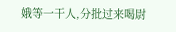娥等一干人,分批过来喝尉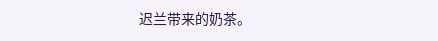迟兰带来的奶茶。